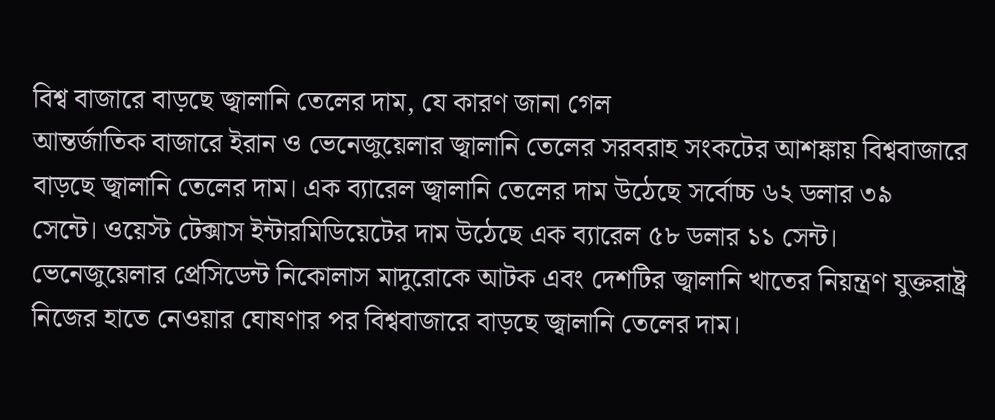বিশ্ব বাজারে বাড়ছে জ্বালানি তেলের দাম, যে কারণ জানা গেল
আন্তর্জাতিক বাজারে ইরান ও ভেনেজুয়েলার জ্বালানি তেলের সরবরাহ সংকটের আশঙ্কায় বিশ্ববাজারে বাড়ছে জ্বালানি তেলের দাম। এক ব্যারেল জ্বালানি তেলের দাম উঠেছে সর্বোচ্চ ৬২ ডলার ৩৯ সেন্টে। ওয়েস্ট টেক্সাস ইন্টারমিডিয়েটের দাম উঠেছে এক ব্যারেল ৫৮ ডলার ১১ সেন্ট।
ভেনেজুয়েলার প্রেসিডেন্ট নিকোলাস মাদুরোকে আটক এবং দেশটির জ্বালানি খাতের নিয়ন্ত্রণ যুক্তরাষ্ট্র নিজের হাতে নেওয়ার ঘোষণার পর বিশ্ববাজারে বাড়ছে জ্বালানি তেলের দাম।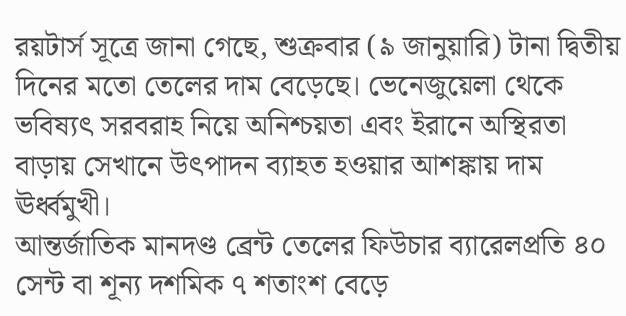রয়টার্স সূত্রে জানা গেছে, শুক্রবার (৯ জানুয়ারি) টানা দ্বিতীয় দিনের মতো তেলের দাম বেড়েছে। ভেনেজুয়েলা থেকে ভবিষ্যৎ সরবরাহ নিয়ে অনিশ্চয়তা এবং ইরানে অস্থিরতা বাড়ায় সেখানে উৎপাদন ব্যাহত হওয়ার আশঙ্কায় দাম ঊর্ধ্বমুখী।
আন্তর্জাতিক মানদণ্ড ব্রেন্ট তেলের ফিউচার ব্যারেলপ্রতি ৪০ সেন্ট বা শূন্য দশমিক ৭ শতাংশ বেড়ে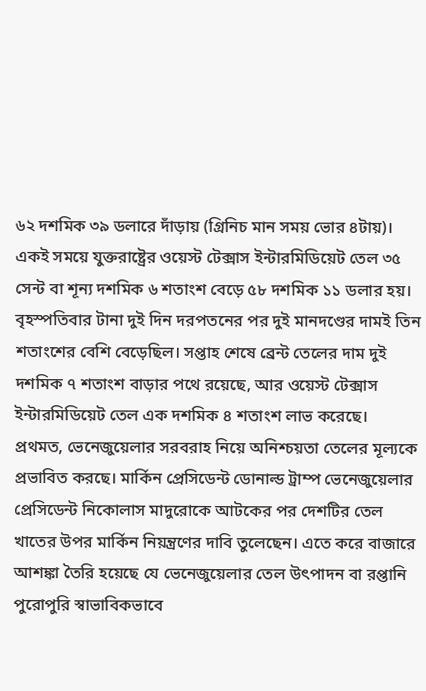৬২ দশমিক ৩৯ ডলারে দাঁড়ায় (গ্রিনিচ মান সময় ভোর ৪টায়)। একই সময়ে যুক্তরাষ্ট্রের ওয়েস্ট টেক্সাস ইন্টারমিডিয়েট তেল ৩৫ সেন্ট বা শূন্য দশমিক ৬ শতাংশ বেড়ে ৫৮ দশমিক ১১ ডলার হয়।
বৃহস্পতিবার টানা দুই দিন দরপতনের পর দুই মানদণ্ডের দামই তিন শতাংশের বেশি বেড়েছিল। সপ্তাহ শেষে ব্রেন্ট তেলের দাম দুই দশমিক ৭ শতাংশ বাড়ার পথে রয়েছে, আর ওয়েস্ট টেক্সাস ইন্টারমিডিয়েট তেল এক দশমিক ৪ শতাংশ লাভ করেছে।
প্রথমত, ভেনেজুয়েলার সরবরাহ নিয়ে অনিশ্চয়তা তেলের মূল্যকে প্রভাবিত করছে। মার্কিন প্রেসিডেন্ট ডোনাল্ড ট্রাম্প ভেনেজুয়েলার প্রেসিডেন্ট নিকোলাস মাদুরোকে আটকের পর দেশটির তেল খাতের উপর মার্কিন নিয়ন্ত্রণের দাবি তুলেছেন। এতে করে বাজারে আশঙ্কা তৈরি হয়েছে যে ভেনেজুয়েলার তেল উৎপাদন বা রপ্তানি পুরোপুরি স্বাভাবিকভাবে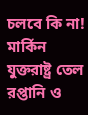চলবে কি না! মার্কিন যুক্তরাষ্ট্র তেল রপ্তানি ও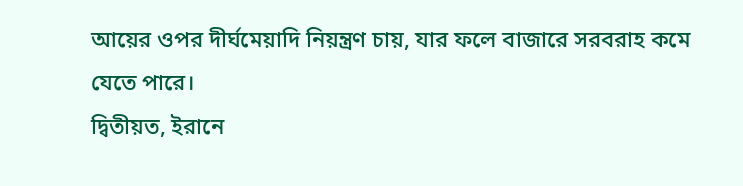আয়ের ওপর দীর্ঘমেয়াদি নিয়ন্ত্রণ চায়, যার ফলে বাজারে সরবরাহ কমে যেতে পারে।
দ্বিতীয়ত, ইরানে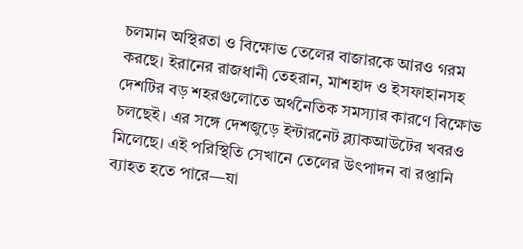চলমান অস্থিরতা ও বিক্ষোভ তেলের বাজারকে আরও গরম করছে। ইরানের রাজধানী তেহরান, মাশহাদ ও ইসফাহানসহ দেশটির বড় শহরগুলোতে অর্থনৈতিক সমস্যার কারণে বিক্ষোভ চলছেই। এর সঙ্গে দেশজুড়ে ইন্টারনেট ব্ল্যাকআউটের খবরও মিলেছে। এই পরিস্থিতি সেখানে তেলের উৎপাদন বা রপ্তানি ব্যাহত হতে পারে—যা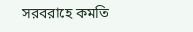সরবরাহে কমতি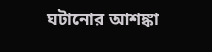ঘটানোর আশঙ্কা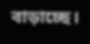বাড়াচ্ছে।